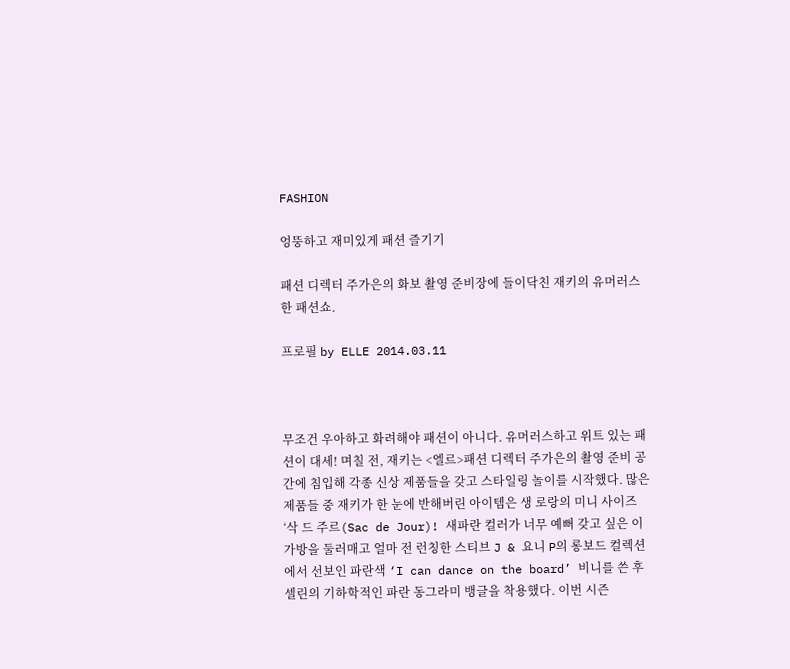FASHION

엉뚱하고 재미있게 패션 즐기기

패션 디렉터 주가은의 화보 촬영 준비장에 들이닥친 재키의 유머러스한 패션쇼.

프로필 by ELLE 2014.03.11



무조건 우아하고 화려해야 패션이 아니다. 유머러스하고 위트 있는 패션이 대세! 며칠 전, 재키는 <엘르>패션 디렉터 주가은의 촬영 준비 공간에 침입해 각종 신상 제품들을 갖고 스타일링 놀이를 시작했다. 많은 제품들 중 재키가 한 눈에 반해버린 아이템은 생 로랑의 미니 사이즈 ‘삭 드 주르(Sac de Jour)! 새파란 컬러가 너무 예뻐 갖고 싶은 이 가방을 둘러매고 얼마 전 런칭한 스티브 J & 요니 P의 롱보드 컬렉션에서 선보인 파란색 ‘I can dance on the board’ 비니를 쓴 후 셀린의 기하학적인 파란 동그라미 뱅글을 착용했다. 이번 시즌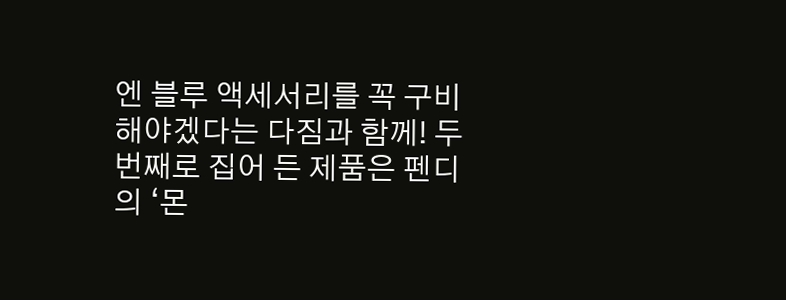엔 블루 액세서리를 꼭 구비해야겠다는 다짐과 함께! 두 번째로 집어 든 제품은 펜디의 ‘몬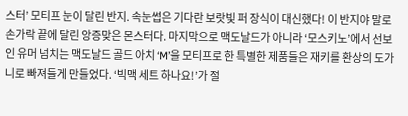스터’ 모티프 눈이 달린 반지. 속눈썹은 기다란 보랏빛 퍼 장식이 대신했다! 이 반지야 말로 손가락 끝에 달린 앙증맞은 몬스터다. 마지막으로 맥도날드가 아니라 ‘모스키노’에서 선보인 유머 넘치는 맥도날드 골드 아치 ‘M’을 모티프로 한 특별한 제품들은 재키를 환상의 도가니로 빠져들게 만들었다. ‘빅맥 세트 하나요!’가 절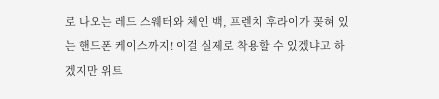로 나오는 레드 스웨터와 체인 백, 프렌치 후라이가 꽂혀 있는 핸드폰 케이스까지! 이걸 실제로 착용할 수 있겠냐고 하겠지만 위트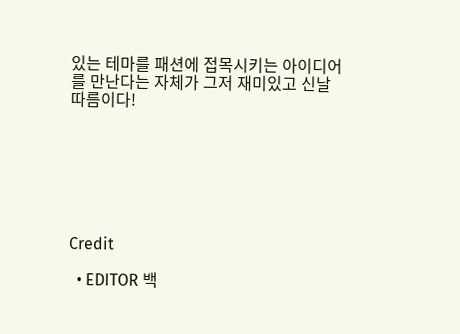있는 테마를 패션에 접목시키는 아이디어를 만난다는 자체가 그저 재미있고 신날 따름이다!







Credit

  • EDITOR 백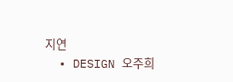지연
  • DESIGN 오주희